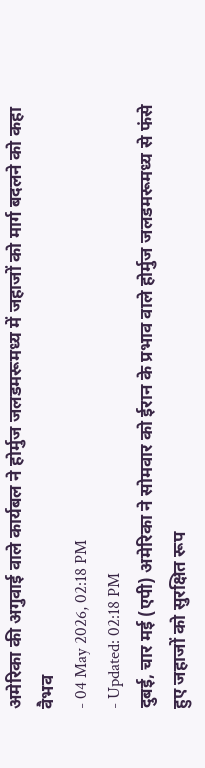अमेरिका की अगुवाई वाले कार्यबल ने होर्मुज जलडमरूमध्य में जहाजों को मार्ग बदलने को कहा
वैभव
- 04 May 2026, 02:18 PM
- Updated: 02:18 PM
दुबई, चार मई (एपी) अमेरिका ने सोमवार को ईरान के प्रभाव वाले होर्मुज जलडमरूमध्य से फंसे हुए जहाजों को सुरक्षित रूप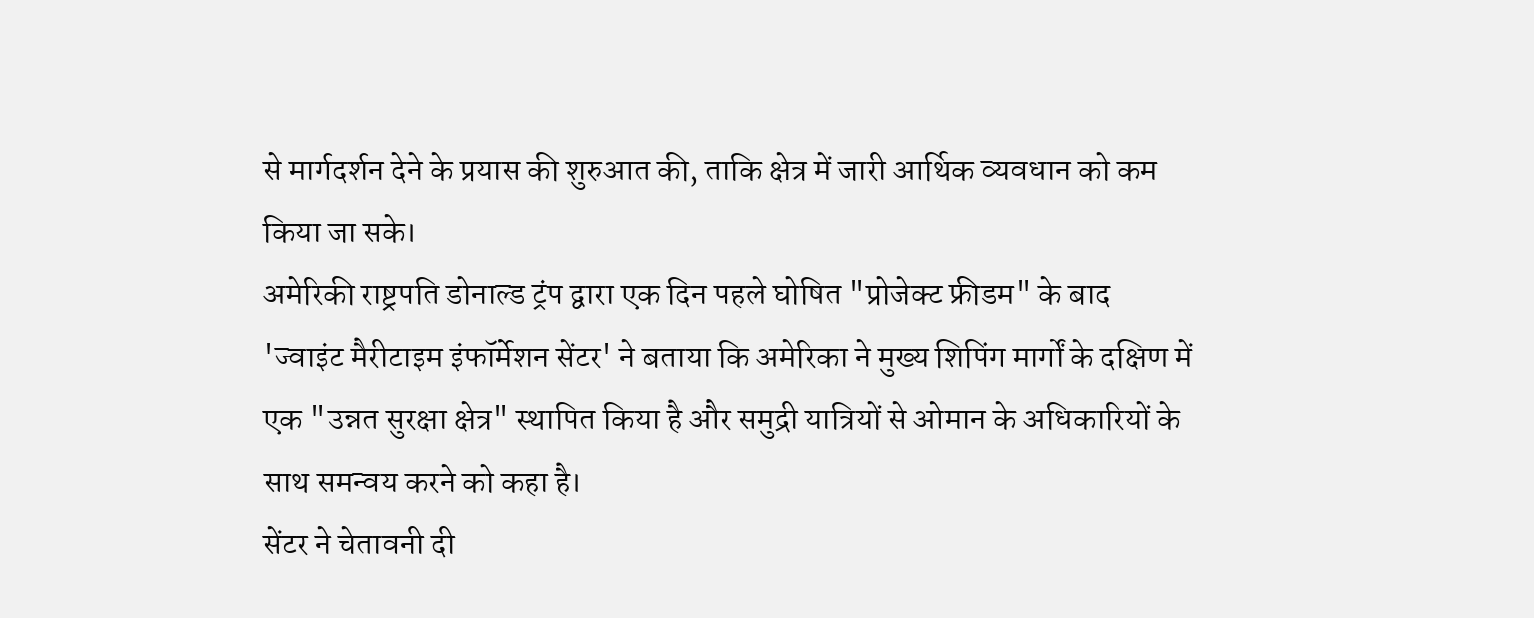से मार्गदर्शन देने के प्रयास की शुरुआत की, ताकि क्षेत्र में जारी आर्थिक व्यवधान को कम किया जा सके।
अमेरिकी राष्ट्रपति डोनाल्ड ट्रंप द्वारा एक दिन पहले घोषित "प्रोजेक्ट फ्रीडम" के बाद 'ज्वाइंट मैरीटाइम इंफॉर्मेशन सेंटर' ने बताया कि अमेरिका ने मुख्य शिपिंग मार्गों के दक्षिण में एक "उन्नत सुरक्षा क्षेत्र" स्थापित किया है और समुद्री यात्रियों से ओमान के अधिकारियों के साथ समन्वय करने को कहा है।
सेंटर ने चेतावनी दी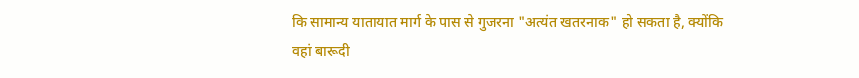कि सामान्य यातायात मार्ग के पास से गुजरना "अत्यंत खतरनाक" हो सकता है, क्योंकि वहां बारूदी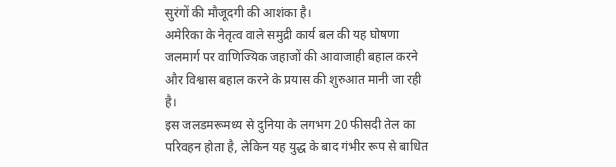सुरंगों की मौजूदगी की आशंका है।
अमेरिका के नेतृत्व वाले समुद्री कार्य बल की यह घोषणा जलमार्ग पर वाणिज्यिक जहाजों की आवाजाही बहाल करने और विश्वास बहाल करने के प्रयास की शुरुआत मानी जा रही है।
इस जलडमरूमध्य से दुनिया के लगभग 20 फीसदी तेल का परिवहन होता है, लेकिन यह युद्ध के बाद गंभीर रूप से बाधित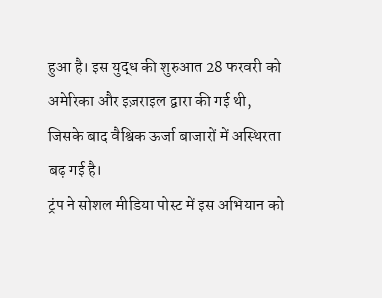हुआ है। इस युद्ध की शुरुआत 28 फरवरी को अमेरिका और इज़राइल द्वारा की गई थी, जिसके बाद वैश्विक ऊर्जा बाजारों में अस्थिरता बढ़ गई है।
ट्रंप ने सोशल मीडिया पोस्ट में इस अभियान को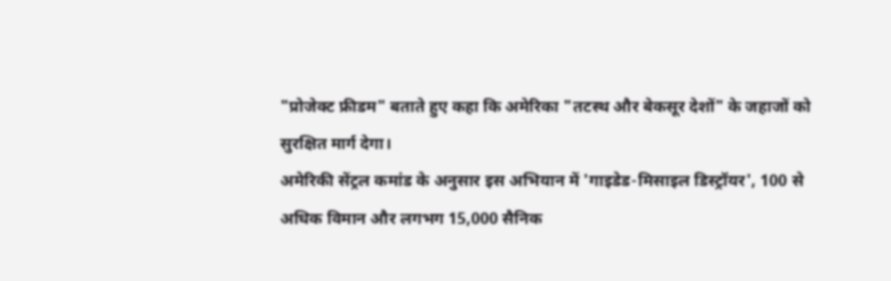"प्रोजेक्ट फ्रीडम" बताते हुए कहा कि अमेरिका "तटस्थ और बेकसूर देशों" के जहाजों को सुरक्षित मार्ग देगा।
अमेरिकी सेंट्रल कमांड के अनुसार इस अभियान में 'गाइडेड-मिसाइल डिस्ट्रॉयर', 100 से अधिक विमान और लगभग 15,000 सैनिक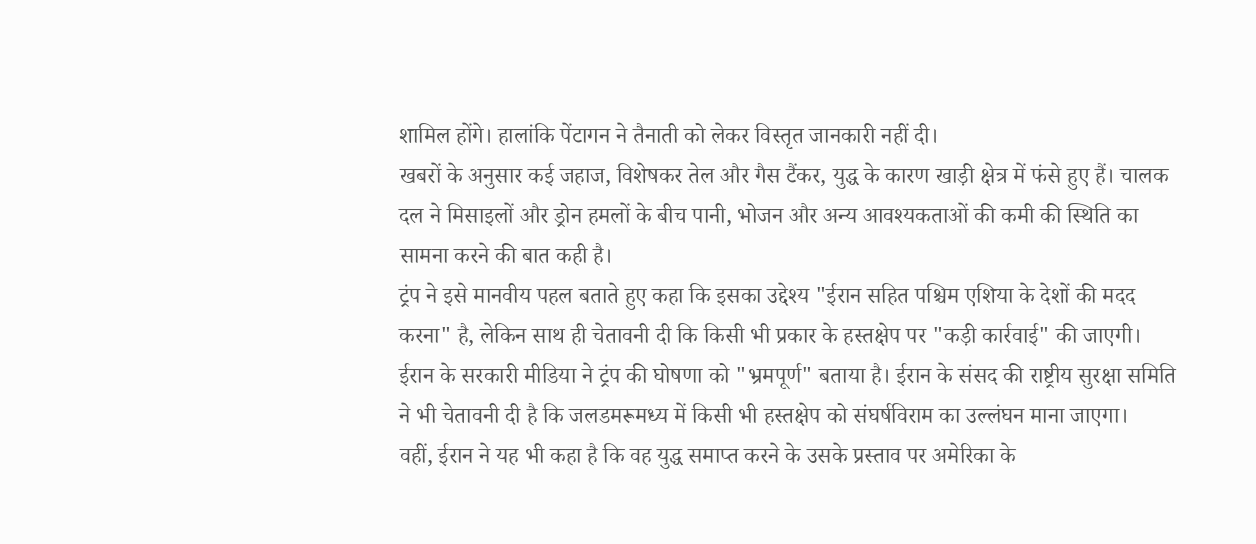शामिल होंगे। हालांकि पेंटागन ने तैनाती को लेकर विस्तृत जानकारी नहीं दी।
खबरों के अनुसार कई जहाज, विशेषकर तेल और गैस टैंकर, युद्ध के कारण खाड़ी क्षेत्र में फंसे हुए हैं। चालक दल ने मिसाइलों और ड्रोन हमलों के बीच पानी, भोजन और अन्य आवश्यकताओं की कमी की स्थिति का सामना करने की बात कही है।
ट्रंप ने इसे मानवीय पहल बताते हुए कहा कि इसका उद्देश्य "ईरान सहित पश्चिम एशिया के देशों की मदद करना" है, लेकिन साथ ही चेतावनी दी कि किसी भी प्रकार के हस्तक्षेप पर "कड़ी कार्रवाई" की जाएगी।
ईरान के सरकारी मीडिया ने ट्रंप की घोषणा को "भ्रमपूर्ण" बताया है। ईरान के संसद की राष्ट्रीय सुरक्षा समिति ने भी चेतावनी दी है कि जलडमरूमध्य में किसी भी हस्तक्षेप को संघर्षविराम का उल्लंघन माना जाएगा।
वहीं, ईरान ने यह भी कहा है कि वह युद्ध समाप्त करने के उसके प्रस्ताव पर अमेरिका के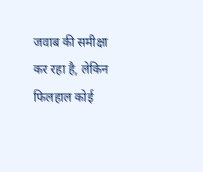जवाब की समीक्षा कर रहा है, लेकिन फिलहाल कोई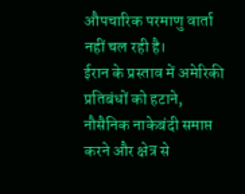औपचारिक परमाणु वार्ता नहीं चल रही है।
ईरान के प्रस्ताव में अमेरिकी प्रतिबंधों को हटाने, नौसैनिक नाकेबंदी समाप्त करने और क्षेत्र से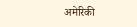अमेरिकी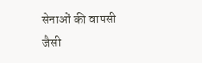सेनाओं की वापसी जैसी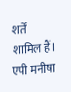शर्तें शामिल हैं।
एपी मनीषा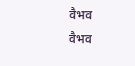वैभव
वैभव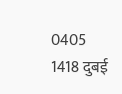0405 1418 दुबई